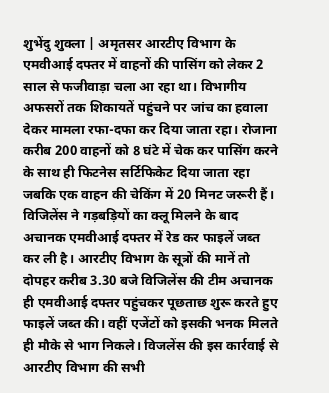शुभेंदु शुक्ला | अमृतसर आरटीए विभाग के एमवीआई दफ्तर में वाहनों की पासिंग को लेकर 2 साल से फजीवाड़ा चला आ रहा था। विभागीय अफसरों तक शिकायतें पहुंचने पर जांच का हवाला देकर मामला रफा-दफा कर दिया जाता रहा। रोजाना करीब 200 वाहनों को 8 घंटे में चेक कर पासिंग करने के साथ ही फिटनेस सर्टिफिकेट दिया जाता रहा जबकि एक वाहन की चेकिंग में 20 मिनट जरूरी हैं। विजिलेंस ने गड़बड़ियों का क्लू मिलने के बाद अचानक एमवीआई दफ्तर में रेड कर फाइलें जब्त कर ली है। आरटीए विभाग के सूत्रों की मानें तो दोपहर करीब 3.30 बजे विजिलेंस की टीम अचानक ही एमवीआई दफ्तर पहुंचकर पूछताछ शुरू करते हुए फाइलें जब्त की। वहीं एजेंटों को इसकी भनक मिलते ही मौके से भाग निकले। विजलेंस की इस कार्रवाई से आरटीए विभाग की सभी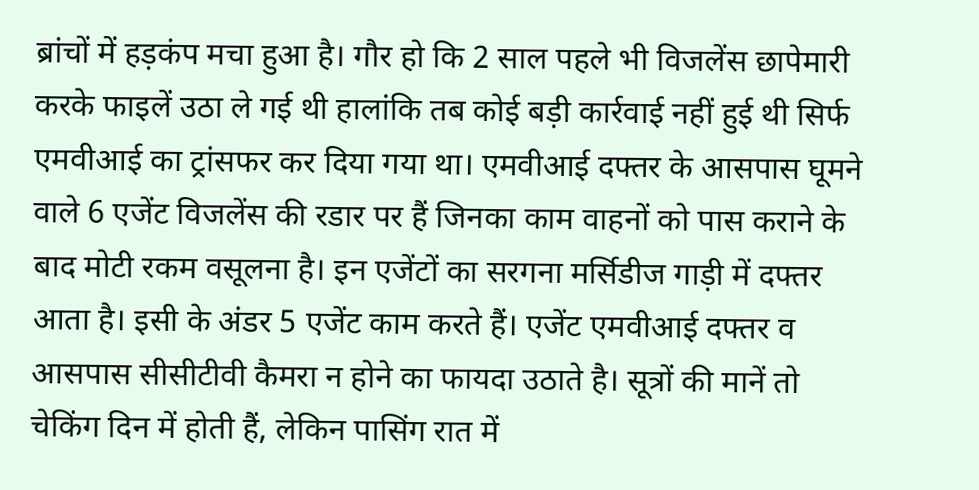ब्रांचों में हड़कंप मचा हुआ है। गौर हो कि 2 साल पहले भी विजलेंस छापेमारी करके फाइलें उठा ले गई थी हालांकि तब कोई बड़ी कार्रवाई नहीं हुई थी सिर्फ एमवीआई का ट्रांसफर कर दिया गया था। एमवीआई दफ्तर के आसपास घूमने वाले 6 एजेंट विजलेंस की रडार पर हैं जिनका काम वाहनों को पास कराने के बाद मोटी रकम वसूलना है। इन एजेंटों का सरगना मर्सिडीज गाड़ी में दफ्तर आता है। इसी के अंडर 5 एजेंट काम करते हैं। एजेंट एमवीआई दफ्तर व आसपास सीसीटीवी कैमरा न होने का फायदा उठाते है। सूत्रों की मानें तो चेकिंग दिन में होती हैं, लेकिन पासिंग रात में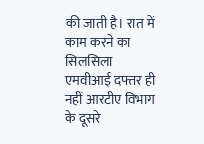की जाती है। रात में काम करने का सिलसिला एमवीआई दफ्तर ही नहीं आरटीए विभाग के दूसरे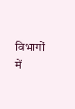विभागों में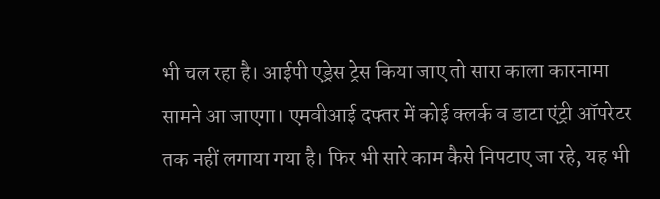भी चल रहा है। आईपी एड्रेस ट्रेस किया जाए तो सारा काला कारनामा सामने आ जाएगा। एमवीआई दफ्तर में कोई क्लर्क व डाटा एंट्री ऑपरेटर तक नहीं लगाया गया है। फिर भी सारे काम कैसे निपटाए जा रहे, यह भी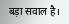बड़ा सवाल है।